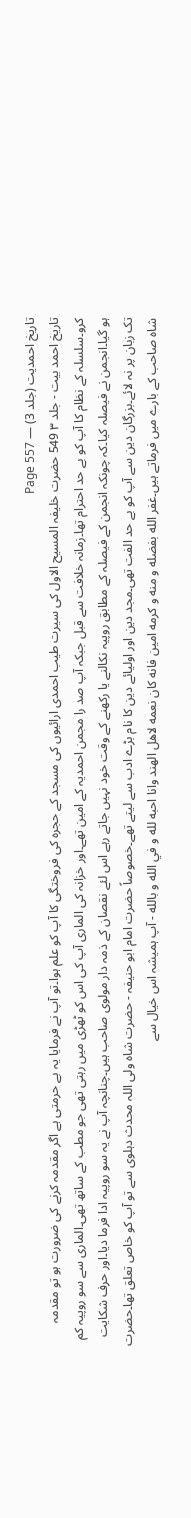تاریخ احمدیت (جلد 3) — Page 557
تاریخ احمد بیت - جلد ۳ 549 حضرت خلیفہ المسیح الاول کی سیرت طیب احمدی ارائیوں کی مسجد کے حجرہ کی فروختگی کا آپ کو علم ہوا۔تو آپ نے فرمایا یہ بے حرمتی ہے اگر مقدمہ کرنے کی ضرورت ہو تو مقدمہ کرو۔سلسلہ کے نظام کا آپ کو بے حد احترام تھا۔زمانہ خلافت سے قبل جبکہ آپ صد را مجمن احمدیہ کے امین تھے۔اور خزانہ کی الماری آپ کی اس کو ٹھڑی میں رہتی تھی جو مطب کے ساتھ تھی۔الماری سے سو روپیہ کم ہو گیا۔انجمن نے فیصلہ کیا۔کہ چونکہ انجمن کے فیصلہ کے مطابق روپیہ نکالنے یا رکھنے کے وقت خود نہیں جاتے رہے اس لئے نقصان کے ذمہ دار مولوی صاحب ہیں۔چنانچہ آپ نے یہ سو روپیہ ادا فرما دیا۔اور حرف شکایت تک زبان پر نہ لائے۔بزرگان دین سے آپ کو بے حد الفت تھی۔مجد دین اور اولیائے دین کا نام بڑے ادب سے لیتے تھے۔خصوصاً حضرت امام ابو حنیفہ - حضرت شاہ ولی اللہ محدث دہلوی سے تو آپ کو خاص تعلق تھا۔حضرت شاہ صاحب کے بارے میں فرماتے ہیں۔غفر الله بفضله و منه و کرمه امین فانه كان نعمه لاهل الهند وانا احبه لله و في الله و بالله - آپ ہمیشہ اس خیال سے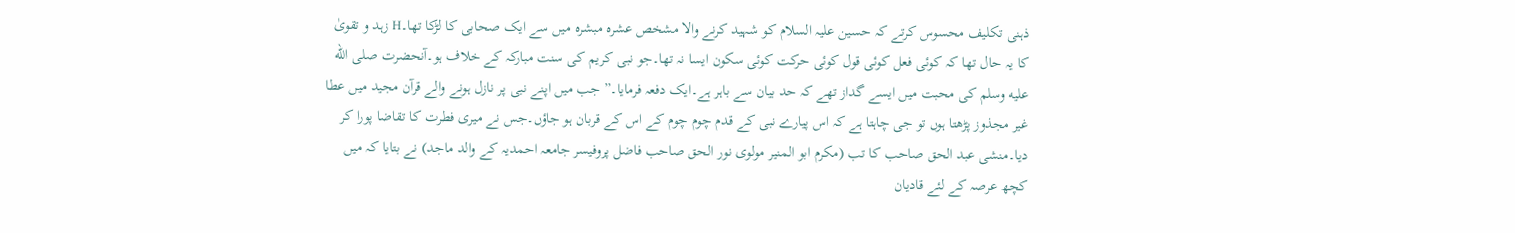ذہنی تکلیف محسوس کرتے کہ حسین علیہ السلام کو شہید کرنے والا مشخص عشرہ مبشرہ میں سے ایک صحابی کا لڑکا تھا۔H زہد و تقویٰ کا یہ حال تھا کہ کوئی فعل کوئی قول کوئی حرکت کوئی سکون ایسا نہ تھا۔جو نبی کریم کی سنت مبارکہ کے خلاف ہو۔آنحضرت صلى الله عليه وسلم کی محبت میں ایسے گداز تھے کہ حد بیان سے باہر ہے۔ایک دفعہ فرمایا۔” جب میں اپنے نبی پر نازل ہونے والے قرآن مجید میں عطا غیر مجذوز پڑھتا ہوں تو جی چاہتا ہے کہ اس پیارے نبی کے قدم چوم چوم کے اس کے قربان ہو جاؤں۔جس نے میری فطرت کا تقاضا پورا کر دیا۔منشی عبد الحق صاحب کا تب (مکرم ابو المنیر مولوی نور الحق صاحب فاضل پروفیسر جامعہ احمدیہ کے والد ماجد) نے بتایا کہ میں کچھ عرصہ کے لئے قادیان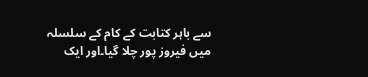سے باہر کتابت کے کام کے سلسلہ میں فیروز پور چلا گیا۔اور ایک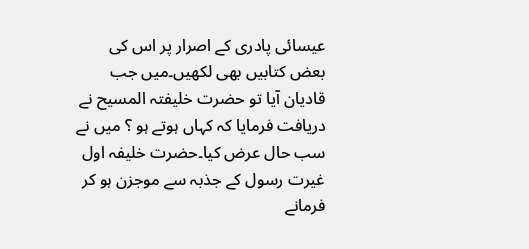عیسائی پادری کے اصرار پر اس کی بعض کتابیں بھی لکھیں۔میں جب قادیان آیا تو حضرت خلیفتہ المسیح نے دریافت فرمایا کہ کہاں ہوتے ہو ؟ میں نے سب حال عرض کیا۔حضرت خلیفہ اول غیرت رسول کے جذبہ سے موجزن ہو کر فرمانے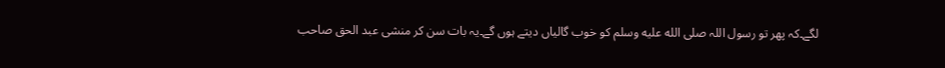لگے۔کہ پھر تو رسول اللہ صلى الله عليه وسلم کو خوب گالیاں دیتے ہوں گے۔یہ بات سن کر منشی عبد الحق صاحب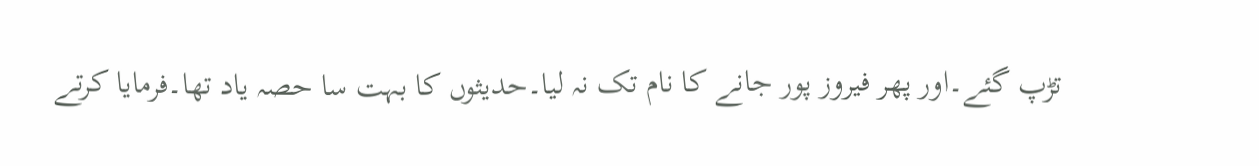تڑپ گئے۔اور پھر فیروز پور جانے کا نام تک نہ لیا۔حدیثوں کا بہت سا حصہ یاد تھا۔فرمایا کرتے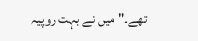تھے۔" میں نے بہت روپیہ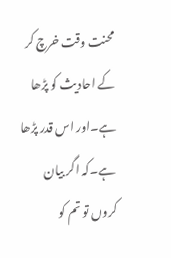محنت وقت خرچ کر کے احادیث کو پڑھا ہے۔اور اس قدر پڑھا ہے۔کہ اگر بیان کروں تو تم کو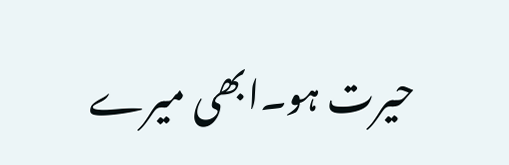حیرت ہو۔ابھی میرے